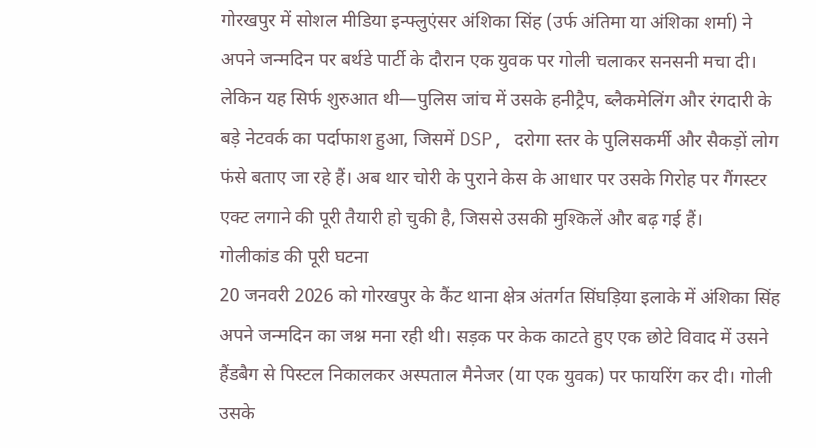गोरखपुर में सोशल मीडिया इन्फ्लुएंसर अंशिका सिंह (उर्फ अंतिमा या अंशिका शर्मा) ने अपने जन्मदिन पर बर्थडे पार्टी के दौरान एक युवक पर गोली चलाकर सनसनी मचा दी। लेकिन यह सिर्फ शुरुआत थी—पुलिस जांच में उसके हनीट्रैप, ब्लैकमेलिंग और रंगदारी के बड़े नेटवर्क का पर्दाफाश हुआ, जिसमें DSP, दरोगा स्तर के पुलिसकर्मी और सैकड़ों लोग फंसे बताए जा रहे हैं। अब थार चोरी के पुराने केस के आधार पर उसके गिरोह पर गैंगस्टर एक्ट लगाने की पूरी तैयारी हो चुकी है, जिससे उसकी मुश्किलें और बढ़ गई हैं।
गोलीकांड की पूरी घटना
20 जनवरी 2026 को गोरखपुर के कैंट थाना क्षेत्र अंतर्गत सिंघड़िया इलाके में अंशिका सिंह अपने जन्मदिन का जश्न मना रही थी। सड़क पर केक काटते हुए एक छोटे विवाद में उसने हैंडबैग से पिस्टल निकालकर अस्पताल मैनेजर (या एक युवक) पर फायरिंग कर दी। गोली उसके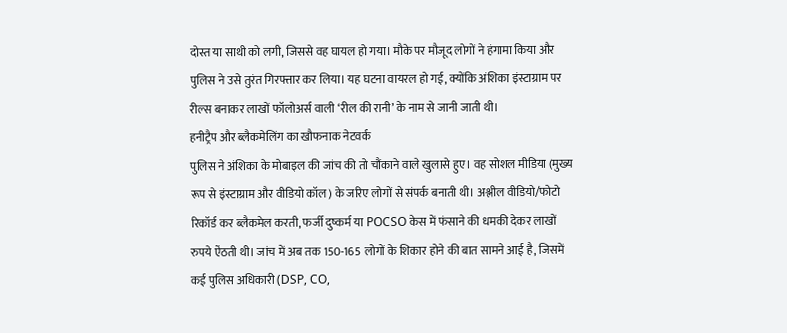दोस्त या साथी को लगी, जिससे वह घायल हो गया। मौके पर मौजूद लोगों ने हंगामा किया और पुलिस ने उसे तुरंत गिरफ्तार कर लिया। यह घटना वायरल हो गई, क्योंकि अंशिका इंस्टाग्राम पर रील्स बनाकर लाखों फॉलोअर्स वाली ‘रील की रानी’ के नाम से जानी जाती थी।
हनीट्रैप और ब्लैकमेलिंग का खौफनाक नेटवर्क
पुलिस ने अंशिका के मोबाइल की जांच की तो चौंकाने वाले खुलासे हुए। वह सोशल मीडिया (मुख्य रूप से इंस्टाग्राम और वीडियो कॉल) के जरिए लोगों से संपर्क बनाती थी। अश्लील वीडियो/फोटो रिकॉर्ड कर ब्लैकमेल करती, फर्जी दुष्कर्म या POCSO केस में फंसाने की धमकी देकर लाखों रुपये ऐंठती थी। जांच में अब तक 150-165 लोगों के शिकार होने की बात सामने आई है, जिसमें कई पुलिस अधिकारी (DSP, CO,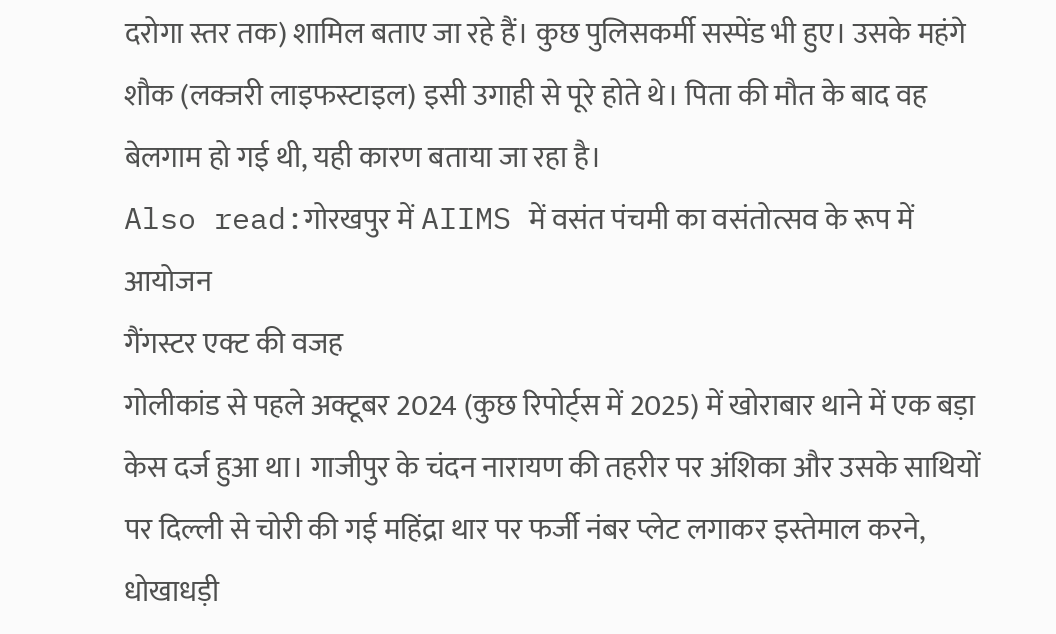दरोगा स्तर तक) शामिल बताए जा रहे हैं। कुछ पुलिसकर्मी सस्पेंड भी हुए। उसके महंगे शौक (लक्जरी लाइफस्टाइल) इसी उगाही से पूरे होते थे। पिता की मौत के बाद वह बेलगाम हो गई थी, यही कारण बताया जा रहा है।
Also read:गोरखपुर में AIIMS में वसंत पंचमी का वसंतोत्सव के रूप में आयोजन
गैंगस्टर एक्ट की वजह
गोलीकांड से पहले अक्टूबर 2024 (कुछ रिपोर्ट्स में 2025) में खोराबार थाने में एक बड़ा केस दर्ज हुआ था। गाजीपुर के चंदन नारायण की तहरीर पर अंशिका और उसके साथियों पर दिल्ली से चोरी की गई महिंद्रा थार पर फर्जी नंबर प्लेट लगाकर इस्तेमाल करने, धोखाधड़ी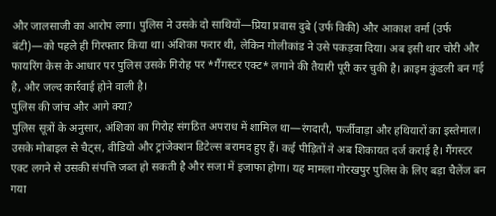और जालसाजी का आरोप लगा। पुलिस ने उसके दो साथियों—प्रिया प्रवास दुबे (उर्फ विकी) और आकाश वर्मा (उर्फ बंटी)—को पहले ही गिरफ्तार किया था। अंशिका फरार थी, लेकिन गोलीकांड ने उसे पकड़वा दिया। अब इसी थार चोरी और फायरिंग केस के आधार पर पुलिस उसके गिरोह पर *गैंगस्टर एक्ट* लगाने की तैयारी पूरी कर चुकी है। क्राइम कुंडली बन गई है, और जल्द कार्रवाई होने वाली है।
पुलिस की जांच और आगे क्या?
पुलिस सूत्रों के अनुसार, अंशिका का गिरोह संगठित अपराध में शामिल था—रंगदारी, फर्जीवाड़ा और हथियारों का इस्तेमाल। उसके मोबाइल से चैट्स, वीडियो और ट्रांजेक्शन डिटेल्स बरामद हुए हैं। कई पीड़ितों ने अब शिकायत दर्ज कराई है। गैंगस्टर एक्ट लगने से उसकी संपत्ति जब्त हो सकती है और सजा में इजाफा होगा। यह मामला गोरखपुर पुलिस के लिए बड़ा चैलेंज बन गया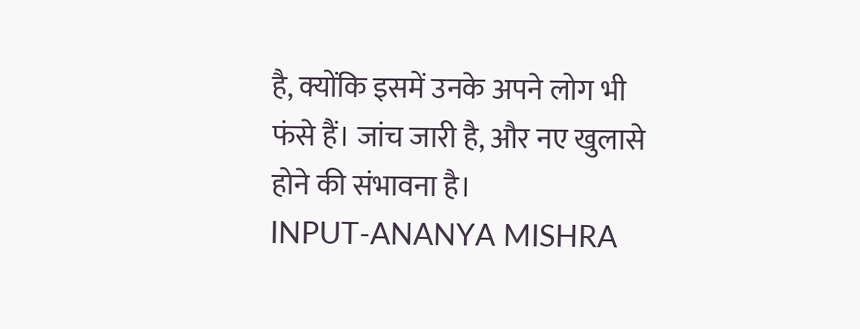है, क्योंकि इसमें उनके अपने लोग भी फंसे हैं। जांच जारी है, और नए खुलासे होने की संभावना है।
INPUT-ANANYA MISHRA